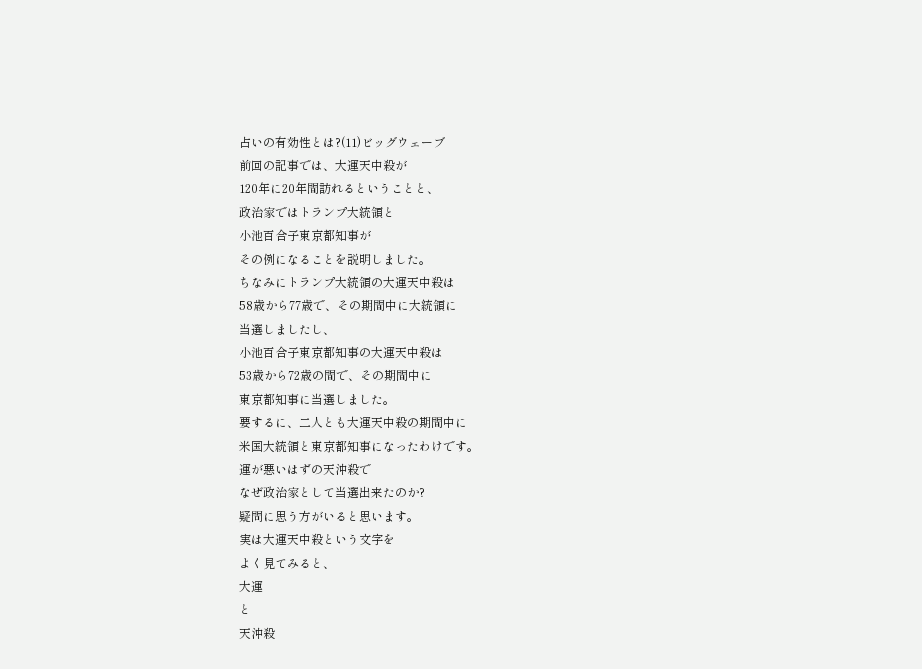占いの有効性とは?(11)ビッグウェーブ
前回の記事では、大運天中殺が
120年に20年間訪れるということと、
政治家ではトランプ大統領と
小池百合子東京都知事が
その例になることを説明しました。
ちなみにトランプ大統領の大運天中殺は
58歳から77歳で、その期間中に大統領に
当選しましたし、
小池百合子東京都知事の大運天中殺は
53歳から72歳の間で、その期間中に
東京都知事に当選しました。
要するに、二人とも大運天中殺の期間中に
米国大統領と東京都知事になったわけです。
運が悪いはずの天沖殺で
なぜ政治家として当選出来たのか?
疑問に思う方がいると思います。
実は大運天中殺という文字を
よく見てみると、
大運
と
天沖殺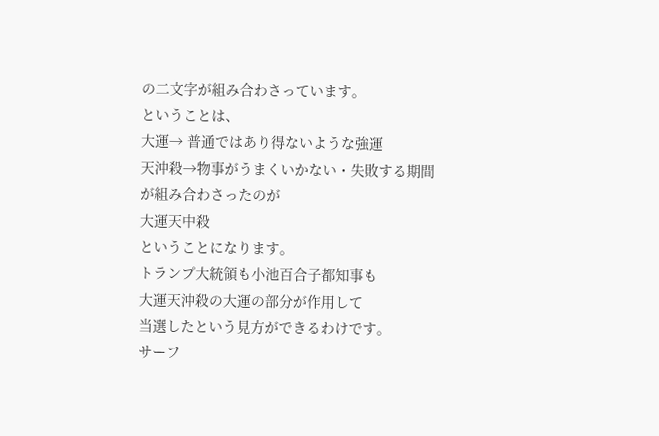の二文字が組み合わさっています。
ということは、
大運→ 普通ではあり得ないような強運
天沖殺→物事がうまくいかない・失敗する期間
が組み合わさったのが
大運天中殺
ということになります。
トランプ大統領も小池百合子都知事も
大運天沖殺の大運の部分が作用して
当選したという見方ができるわけです。
サーフ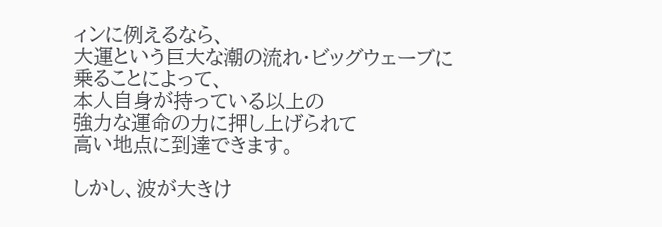ィンに例えるなら、
大運という巨大な潮の流れ・ビッグウェーブに
乗ることによって、
本人自身が持っている以上の
強力な運命の力に押し上げられて
高い地点に到達できます。

しかし、波が大きけ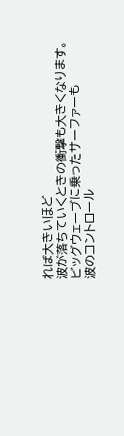れば大きいほど
波が落ちていくときの衝撃も大きくなります。
ビッグウェーブに乗ったサーファーも
波のコントロール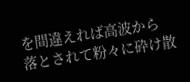を間違えれば高波から
落とされて粉々に砕け散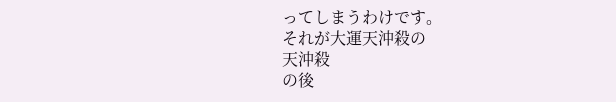ってしまうわけです。
それが大運天沖殺の
天沖殺
の後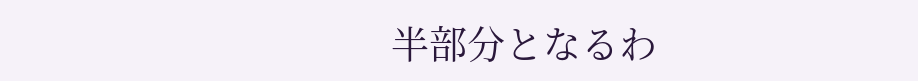半部分となるわ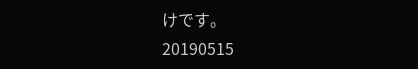けです。
20190515